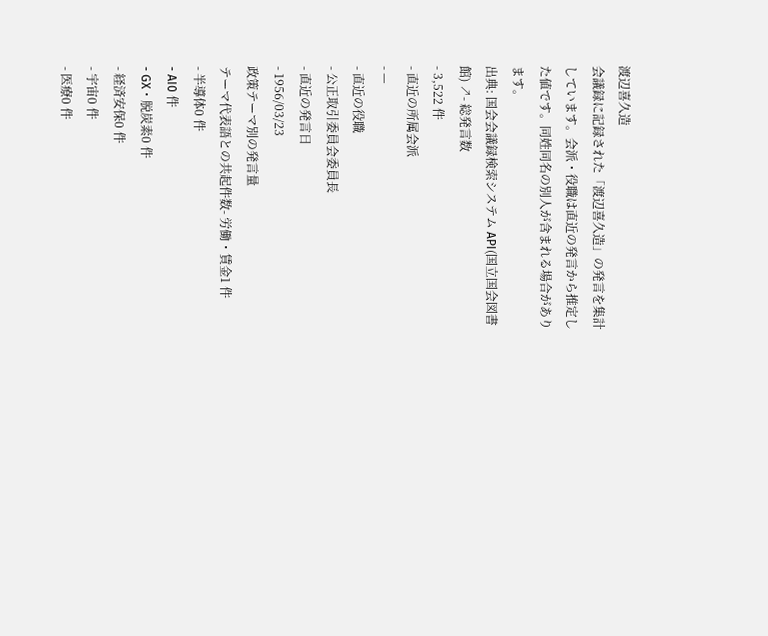渡辺喜久造
会議録に記録された「渡辺喜久造」の発言を集計しています。会派・役職は直近の発言から推定した値です。同姓同名の別人が含まれる場合があります。
出典: 国会会議録検索システム API(国立国会図書館) ↗- 総発言数
- 3,522 件
- 直近の所属会派
- —
- 直近の役職
- 公正取引委員会委員長
- 直近の発言日
- 1956/03/23
政策テーマ別の発言量
テーマ代表語との共起件数- 労働・賃金1 件
- 半導体0 件
- AI0 件
- GX・脱炭素0 件
- 経済安保0 件
- 宇宙0 件
- 医療0 件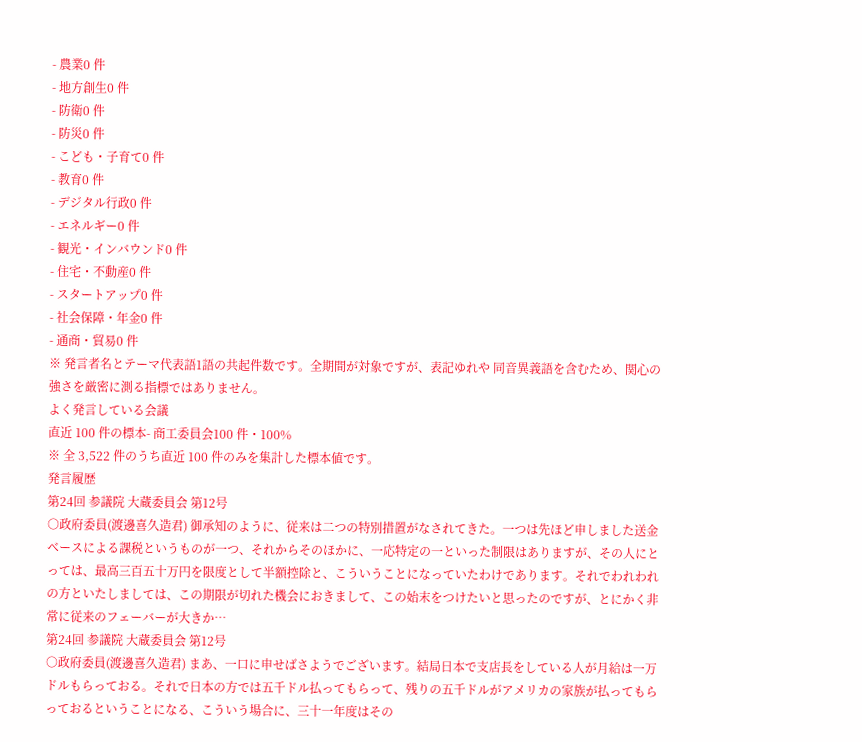- 農業0 件
- 地方創生0 件
- 防衛0 件
- 防災0 件
- こども・子育て0 件
- 教育0 件
- デジタル行政0 件
- エネルギー0 件
- 観光・インバウンド0 件
- 住宅・不動産0 件
- スタートアップ0 件
- 社会保障・年金0 件
- 通商・貿易0 件
※ 発言者名とテーマ代表語1語の共起件数です。全期間が対象ですが、表記ゆれや 同音異義語を含むため、関心の強さを厳密に測る指標ではありません。
よく発言している会議
直近 100 件の標本- 商工委員会100 件・100%
※ 全 3,522 件のうち直近 100 件のみを集計した標本値です。
発言履歴
第24回 参議院 大蔵委員会 第12号
○政府委員(渡邊喜久造君) 御承知のように、従来は二つの特別措置がなされてきた。一つは先ほど申しました送金ベースによる課税というものが一つ、それからそのほかに、一応特定の一といった制限はありますが、その人にとっては、最高三百五十万円を限度として半額控除と、こういうことになっていたわけであります。それでわれわれの方といたしましては、この期限が切れた機会におきまして、この始末をつけたいと思ったのですが、とにかく非常に従来のフェーバーが大きか…
第24回 参議院 大蔵委員会 第12号
○政府委員(渡邊喜久造君) まあ、一口に申せばさようでございます。結局日本で支店長をしている人が月給は一万ドルもらっておる。それで日本の方では五千ドル払ってもらって、残りの五千ドルがアメリカの家族が払ってもらっておるということになる、こういう場合に、三十一年度はその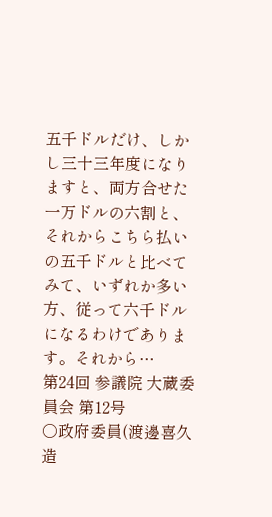五千ドルだけ、しかし三十三年度になりますと、両方合せた一万ドルの六割と、それからこちら払いの五千ドルと比べてみて、いずれか多い方、従って六千ドルになるわけであります。それから…
第24回 参議院 大蔵委員会 第12号
○政府委員(渡邊喜久造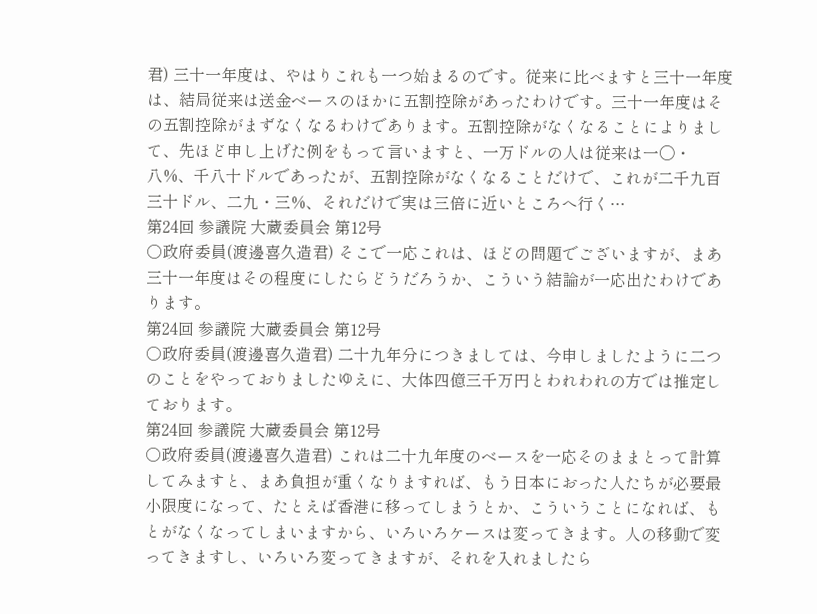君) 三十一年度は、やはりこれも一つ始まるのです。従来に比べますと三十一年度は、結局従来は送金ベースのほかに五割控除があったわけです。三十一年度はその五割控除がまずなくなるわけであります。五割控除がなくなることによりまして、先ほど申し上げた例をもって言いますと、一万ドルの人は従来は一〇・八%、千八十ドルであったが、五割控除がなくなることだけで、これが二千九百三十ドル、二九・三%、それだけで実は三倍に近いところへ行く…
第24回 参議院 大蔵委員会 第12号
○政府委員(渡邊喜久造君) そこで一応これは、ほどの問題でございますが、まあ三十一年度はその程度にしたらどうだろうか、こういう結論が一応出たわけであります。
第24回 参議院 大蔵委員会 第12号
○政府委員(渡邊喜久造君) 二十九年分につきましては、今申しましたように二つのことをやっておりましたゆえに、大体四億三千万円とわれわれの方では推定しております。
第24回 参議院 大蔵委員会 第12号
○政府委員(渡邊喜久造君) これは二十九年度のベースを一応そのままとって計算してみますと、まあ負担が重くなりますれば、もう日本におった人たちが必要最小限度になって、たとえば香港に移ってしまうとか、こういうことになれば、もとがなくなってしまいますから、いろいろケースは変ってきます。人の移動で変ってきますし、いろいろ変ってきますが、それを入れましたら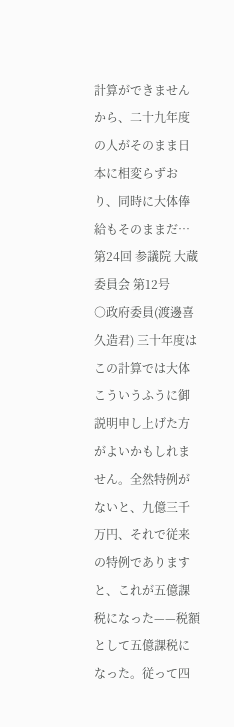計算ができませんから、二十九年度の人がそのまま日本に相変らずおり、同時に大体俸給もそのままだ…
第24回 参議院 大蔵委員会 第12号
○政府委員(渡邊喜久造君) 三十年度はこの計算では大体こういうふうに御説明申し上げた方がよいかもしれません。全然特例がないと、九億三千万円、それで従来の特例でありますと、これが五億課税になった——税額として五億課税になった。従って四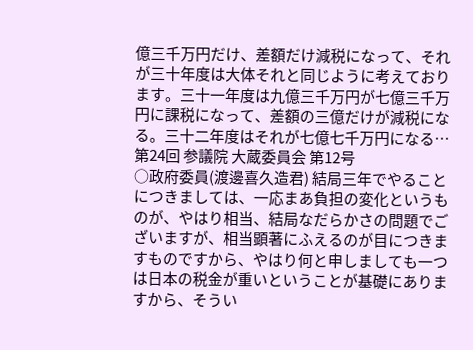億三千万円だけ、差額だけ減税になって、それが三十年度は大体それと同じように考えております。三十一年度は九億三千万円が七億三千万円に課税になって、差額の三億だけが減税になる。三十二年度はそれが七億七千万円になる…
第24回 参議院 大蔵委員会 第12号
○政府委員(渡邊喜久造君) 結局三年でやることにつきましては、一応まあ負担の変化というものが、やはり相当、結局なだらかさの問題でございますが、相当顕著にふえるのが目につきますものですから、やはり何と申しましても一つは日本の税金が重いということが基礎にありますから、そうい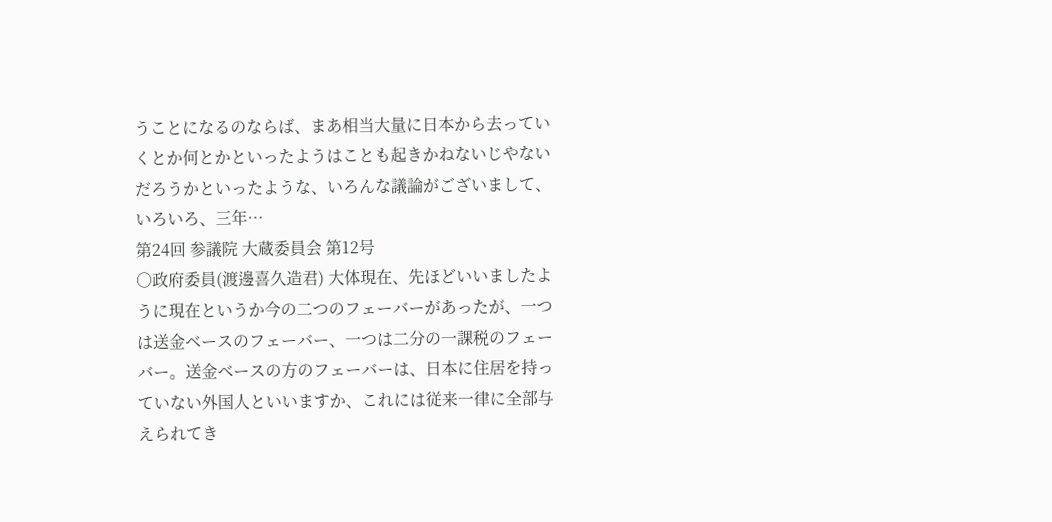うことになるのならば、まあ相当大量に日本から去っていくとか何とかといったようはことも起きかねないじやないだろうかといったような、いろんな議論がございまして、いろいろ、三年…
第24回 参議院 大蔵委員会 第12号
○政府委員(渡邊喜久造君) 大体現在、先ほどいいましたように現在というか今の二つのフェーバーがあったが、一つは送金ベースのフェーバー、一つは二分の一課税のフェーバー。送金ベースの方のフェーバーは、日本に住居を持っていない外国人といいますか、これには従来一律に全部与えられてき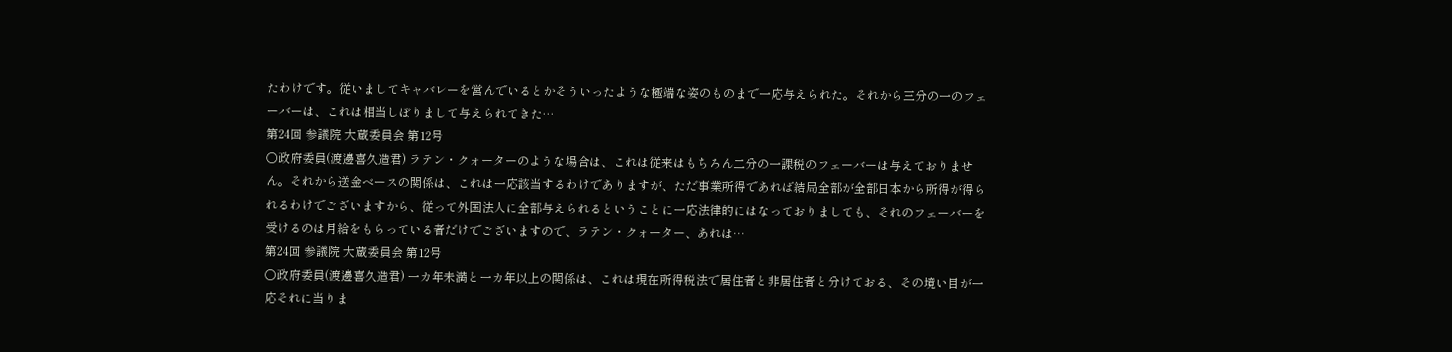たわけです。従いましてキャバレーを営んでいるとかそういったような極端な姿のものまで一応与えられた。それから三分の一のフェーバーは、これは相当しぼりまして与えられてきた…
第24回 参議院 大蔵委員会 第12号
○政府委員(渡邊喜久造君) ラテン・クォーターのような場合は、これは従来はもちろん二分の一課税のフェーバーは与えておりません。それから送金ベースの関係は、これは一応該当するわけでありますが、ただ事業所得であれば結局全部が全部日本から所得が得られるわけでございますから、従って外国法人に全部与えられるということに一応法律的にはなっておりましても、それのフェーバーを受けるのは月給をもらっている者だけでございますので、ラテン・クォーター、あれは…
第24回 参議院 大蔵委員会 第12号
○政府委員(渡邊喜久造君) 一カ年未満と一カ年以上の関係は、これは現在所得税法で居住者と非居住者と分けておる、その境い目が一応それに当りま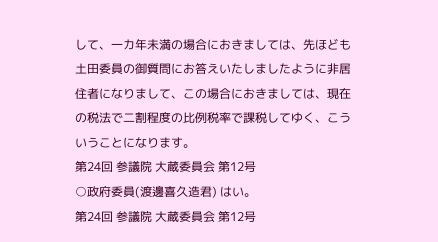して、一カ年未満の場合におきましては、先ほども土田委員の御質問にお答えいたしましたように非居住者になりまして、この場合におきましては、現在の税法で二割程度の比例税率で課税してゆく、こういうことになります。
第24回 参議院 大蔵委員会 第12号
○政府委員(渡邊喜久造君) はい。
第24回 参議院 大蔵委員会 第12号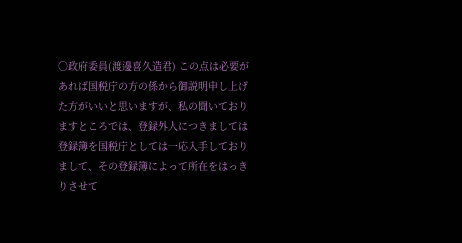○政府委員(渡邊喜久造君) この点は必要があれば国税庁の方の係から御説明申し上げた方がいいと思いますが、私の聞いておりますところでは、登録外人につきましては登録簿を国税庁としては一応入手しておりまして、その登録簿によって所在をはっきりさせて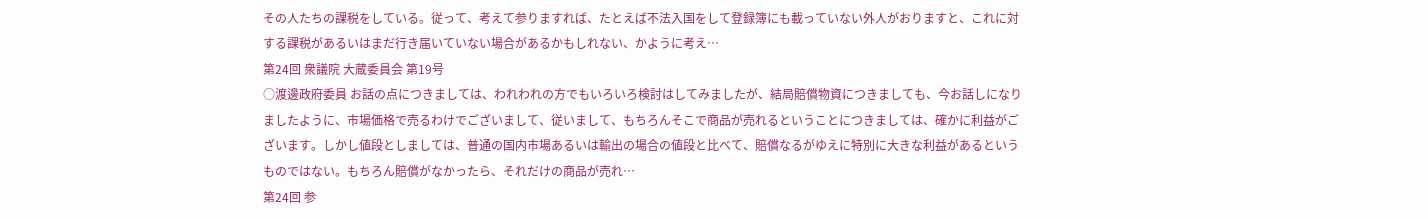その人たちの課税をしている。従って、考えて参りますれば、たとえば不法入国をして登録簿にも載っていない外人がおりますと、これに対する課税があるいはまだ行き届いていない場合があるかもしれない、かように考え…
第24回 衆議院 大蔵委員会 第19号
○渡邊政府委員 お話の点につきましては、われわれの方でもいろいろ検討はしてみましたが、結局賠償物資につきましても、今お話しになりましたように、市場価格で売るわけでございまして、従いまして、もちろんそこで商品が売れるということにつきましては、確かに利益がございます。しかし値段としましては、普通の国内市場あるいは輸出の場合の値段と比べて、賠償なるがゆえに特別に大きな利益があるというものではない。もちろん賠償がなかったら、それだけの商品が売れ…
第24回 参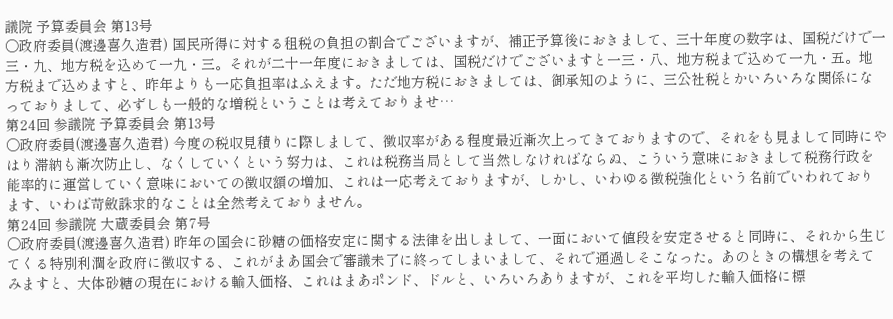議院 予算委員会 第13号
○政府委員(渡邊喜久造君) 国民所得に対する租税の負担の割合でございますが、補正予算後におきまして、三十年度の数字は、国税だけで一三・九、地方税を込めて一九・三。それが二十一年度におきましては、国税だけでございますと一三・八、地方税まで込めて一九・五。地方税まで込めますと、昨年よりも一応負担率はふえます。ただ地方税におきましては、御承知のように、三公社税とかいろいろな関係になっておりまして、必ずしも一般的な増税ということは考えておりませ…
第24回 参議院 予算委員会 第13号
○政府委員(渡邊喜久造君) 今度の税収見積りに際しまして、徴収率がある程度最近漸次上ってきておりますので、それをも見まして同時にやはり滞納も漸次防止し、なくしていくという努力は、これは税務当局として当然しなければならぬ、こういう意味におきまして税務行政を能率的に運営していく意味においての徴収額の増加、これは一応考えておりますが、しかし、いわゆる徴税強化という名前でいわれております、いわば苛斂誅求的なことは全然考えておりません。
第24回 参議院 大蔵委員会 第7号
○政府委員(渡邊喜久造君) 昨年の国会に砂糖の価格安定に関する法律を出しまして、一面において値段を安定させると同時に、それから生じてくる特別利潤を政府に徴収する、これがまあ国会で審議未了に終ってしまいまして、それで通過しそこなった。あのときの構想を考えてみますと、大体砂糖の現在における輸入価格、これはまあポンド、ドルと、いろいろありますが、これを平均した輸入価格に標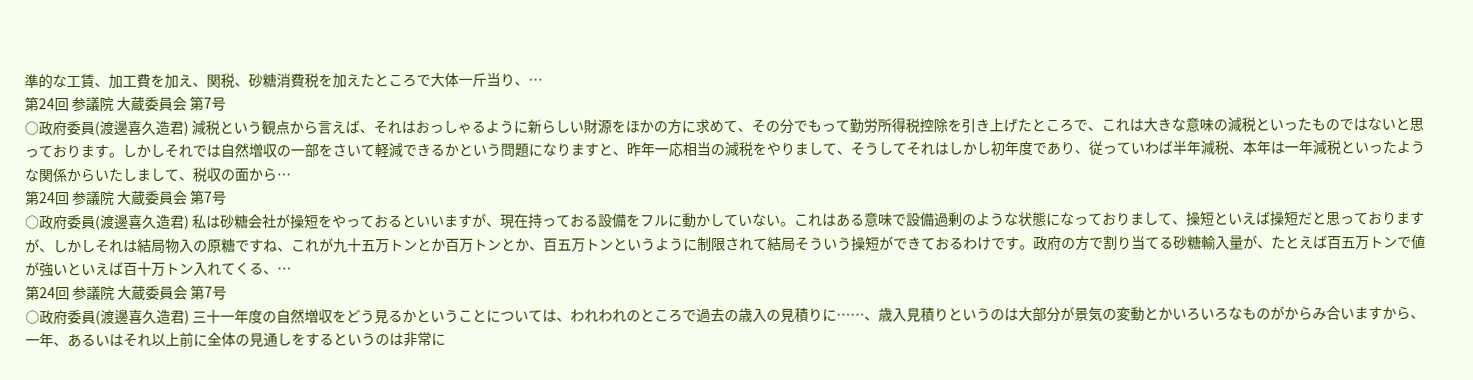準的な工賃、加工費を加え、関税、砂糖消費税を加えたところで大体一斤当り、…
第24回 参議院 大蔵委員会 第7号
○政府委員(渡邊喜久造君) 減税という観点から言えば、それはおっしゃるように新らしい財源をほかの方に求めて、その分でもって勤労所得税控除を引き上げたところで、これは大きな意味の減税といったものではないと思っております。しかしそれでは自然増収の一部をさいて軽減できるかという問題になりますと、昨年一応相当の減税をやりまして、そうしてそれはしかし初年度であり、従っていわば半年減税、本年は一年減税といったような関係からいたしまして、税収の面から…
第24回 参議院 大蔵委員会 第7号
○政府委員(渡邊喜久造君) 私は砂糖会社が操短をやっておるといいますが、現在持っておる設備をフルに動かしていない。これはある意味で設備過剰のような状態になっておりまして、操短といえば操短だと思っておりますが、しかしそれは結局物入の原糖ですね、これが九十五万トンとか百万トンとか、百五万トンというように制限されて結局そういう操短ができておるわけです。政府の方で割り当てる砂糖輸入量が、たとえば百五万トンで値が強いといえば百十万トン入れてくる、…
第24回 参議院 大蔵委員会 第7号
○政府委員(渡邊喜久造君) 三十一年度の自然増収をどう見るかということについては、われわれのところで過去の歳入の見積りに……、歳入見積りというのは大部分が景気の変動とかいろいろなものがからみ合いますから、一年、あるいはそれ以上前に全体の見通しをするというのは非常に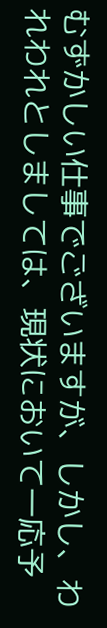むずかしい仕事でございますが、しかし、われわれとしましては、現状において一応予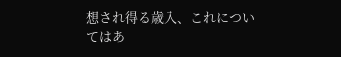想され得る歳入、これについてはあ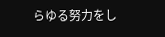らゆる努力をし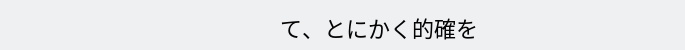て、とにかく的確を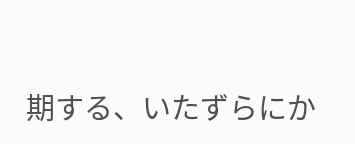期する、いたずらにか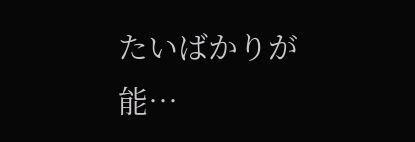たいばかりが能…